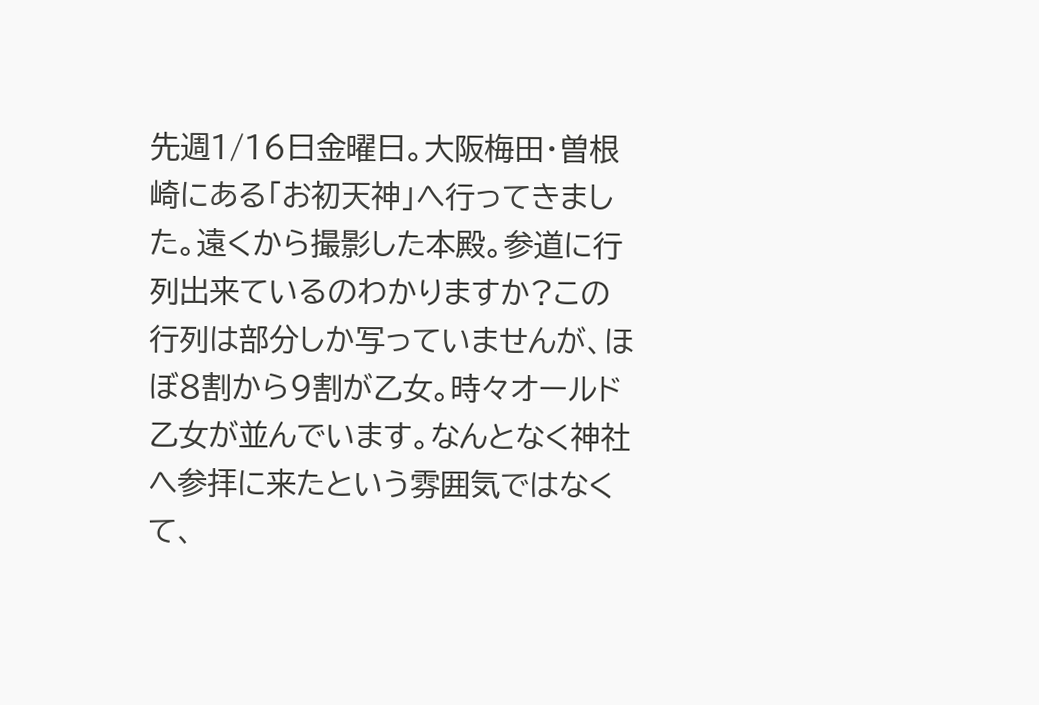先週1/16日金曜日。大阪梅田・曽根崎にある「お初天神」へ行ってきました。遠くから撮影した本殿。参道に行列出来ているのわかりますか?この行列は部分しか写っていませんが、ほぼ8割から9割が乙女。時々オールド乙女が並んでいます。なんとなく神社へ参拝に来たという雰囲気ではなくて、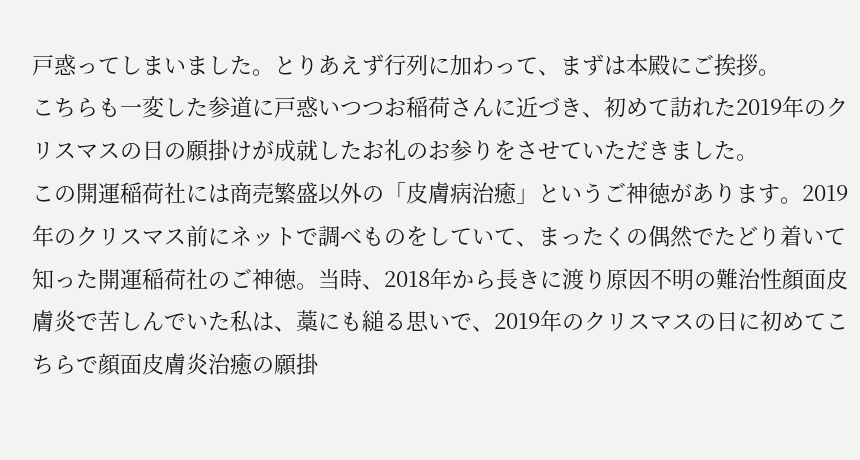戸惑ってしまいました。とりあえず行列に加わって、まずは本殿にご挨拶。
こちらも一変した参道に戸惑いつつお稲荷さんに近づき、初めて訪れた2019年のクリスマスの日の願掛けが成就したお礼のお参りをさせていただきました。
この開運稲荷社には商売繁盛以外の「皮膚病治癒」というご神徳があります。2019年のクリスマス前にネットで調べものをしていて、まったくの偶然でたどり着いて知った開運稲荷社のご神徳。当時、2018年から長きに渡り原因不明の難治性顔面皮膚炎で苦しんでいた私は、藁にも縋る思いで、2019年のクリスマスの日に初めてこちらで顔面皮膚炎治癒の願掛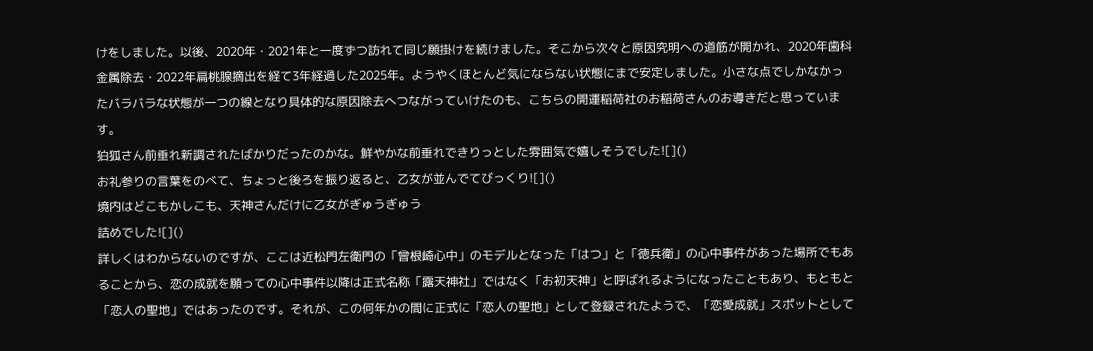けをしました。以後、2020年・2021年と一度ずつ訪れて同じ願掛けを続けました。そこから次々と原因究明への道筋が開かれ、2020年歯科金属除去・2022年扁桃腺摘出を経て3年経過した2025年。ようやくほとんど気にならない状態にまで安定しました。小さな点でしかなかったバラバラな状態が一つの線となり具体的な原因除去へつながっていけたのも、こちらの開運稲荷社のお稲荷さんのお導きだと思っています。
狛狐さん前垂れ新調されたばかりだったのかな。鮮やかな前垂れできりっとした雰囲気で嬉しそうでした![]()
お礼参りの言葉をのべて、ちょっと後ろを振り返ると、乙女が並んでてびっくり![]()
境内はどこもかしこも、天神さんだけに乙女がぎゅうぎゅう
詰めでした![]()
詳しくはわからないのですが、ここは近松門左衛門の「曾根崎心中」のモデルとなった「はつ」と「徳兵衛」の心中事件があった場所でもあることから、恋の成就を願っての心中事件以降は正式名称「露天神社」ではなく「お初天神」と呼ばれるようになったこともあり、もともと「恋人の聖地」ではあったのです。それが、この何年かの間に正式に「恋人の聖地」として登録されたようで、「恋愛成就」スポットとして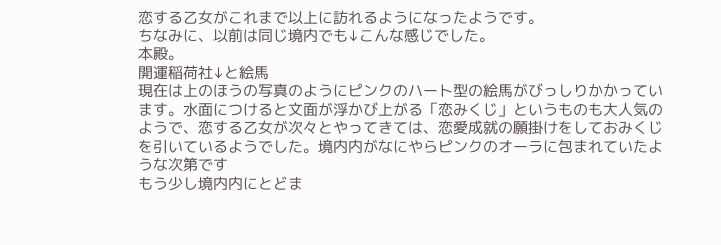恋する乙女がこれまで以上に訪れるようになったようです。
ちなみに、以前は同じ境内でも↓こんな感じでした。
本殿。
開運稲荷社↓と絵馬
現在は上のほうの写真のようにピンクのハート型の絵馬がびっしりかかっています。水面につけると文面が浮かび上がる「恋みくじ」というものも大人気のようで、恋する乙女が次々とやってきては、恋愛成就の願掛けをしておみくじを引いているようでした。境内内がなにやらピンクのオーラに包まれていたような次第です
もう少し境内内にとどま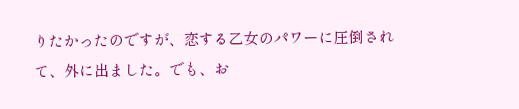りたかったのですが、恋する乙女のパワーに圧倒されて、外に出ました。でも、お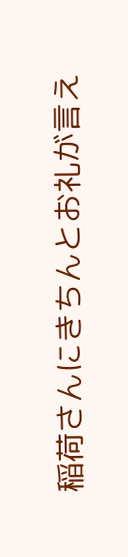稲荷さんにきちんとお礼が言え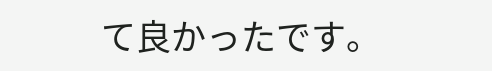て良かったです。